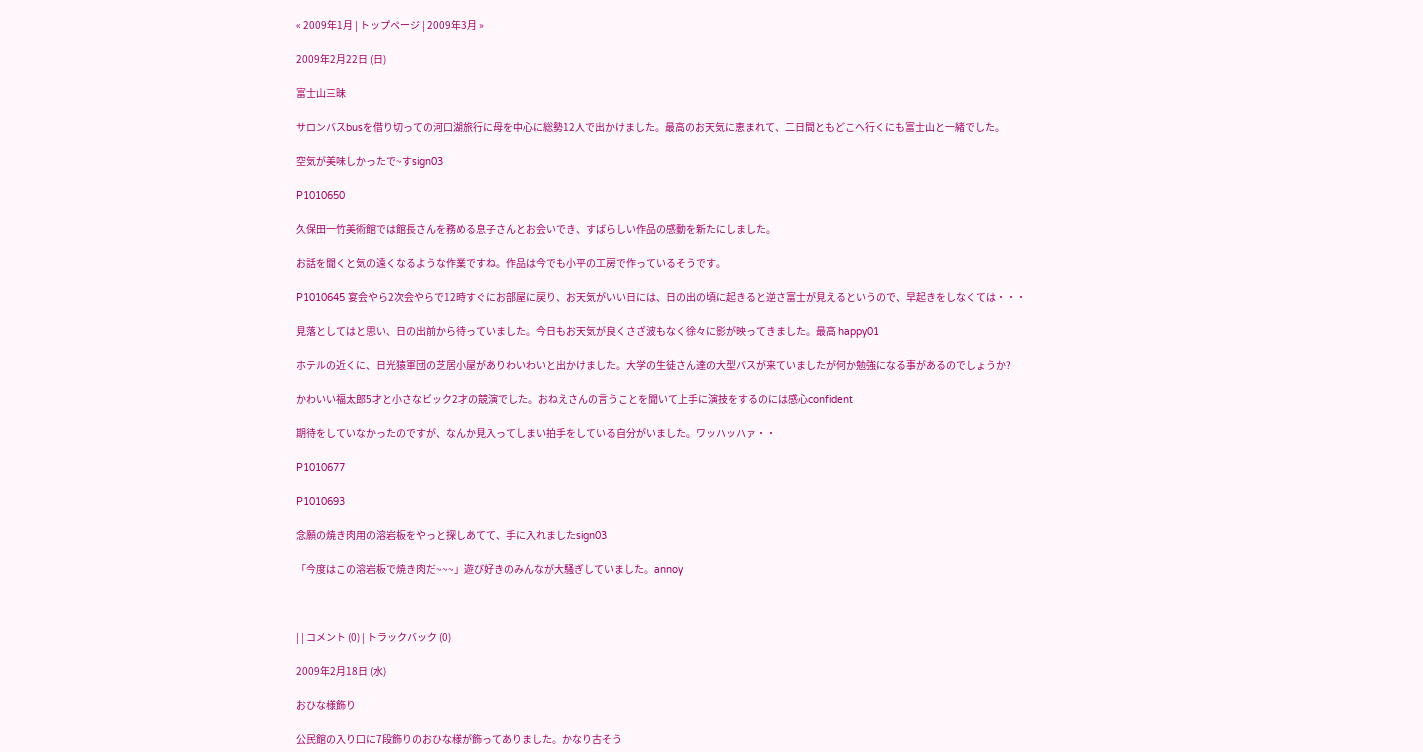« 2009年1月 | トップページ | 2009年3月 »

2009年2月22日 (日)

富士山三昧

サロンバスbusを借り切っての河口湖旅行に母を中心に総勢12人で出かけました。最高のお天気に恵まれて、二日間ともどこへ行くにも富士山と一緒でした。

空気が美味しかったで~すsign03

P1010650

久保田一竹美術館では館長さんを務める息子さんとお会いでき、すばらしい作品の感動を新たにしました。

お話を聞くと気の遠くなるような作業ですね。作品は今でも小平の工房で作っているそうです。

P1010645 宴会やら2次会やらで12時すぐにお部屋に戻り、お天気がいい日には、日の出の頃に起きると逆さ富士が見えるというので、早起きをしなくては・・・

見落としてはと思い、日の出前から待っていました。今日もお天気が良くさざ波もなく徐々に影が映ってきました。最高 happy01

ホテルの近くに、日光猿軍団の芝居小屋がありわいわいと出かけました。大学の生徒さん達の大型バスが来ていましたが何か勉強になる事があるのでしょうか?

かわいい福太郎5才と小さなビック2才の競演でした。おねえさんの言うことを聞いて上手に演技をするのには感心confident

期待をしていなかったのですが、なんか見入ってしまい拍手をしている自分がいました。ワッハッハァ・・

P1010677

P1010693

念願の焼き肉用の溶岩板をやっと探しあてて、手に入れましたsign03

「今度はこの溶岩板で焼き肉だ~~~」遊び好きのみんなが大騒ぎしていました。annoy



| | コメント (0) | トラックバック (0)

2009年2月18日 (水)

おひな様飾り

公民館の入り口に7段飾りのおひな様が飾ってありました。かなり古そう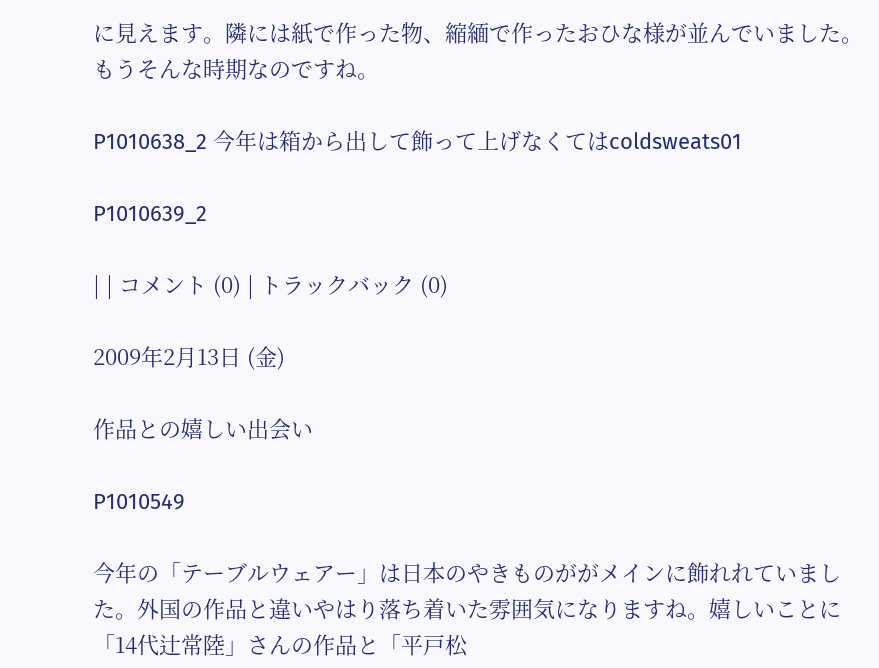に見えます。隣には紙で作った物、縮緬で作ったおひな様が並んでいました。もうそんな時期なのですね。

P1010638_2 今年は箱から出して飾って上げなくてはcoldsweats01

P1010639_2

| | コメント (0) | トラックバック (0)

2009年2月13日 (金)

作品との嬉しい出会い

P1010549

今年の「テーブルウェアー」は日本のやきものががメインに飾れれていました。外国の作品と違いやはり落ち着いた雰囲気になりますね。嬉しいことに「14代辻常陸」さんの作品と「平戸松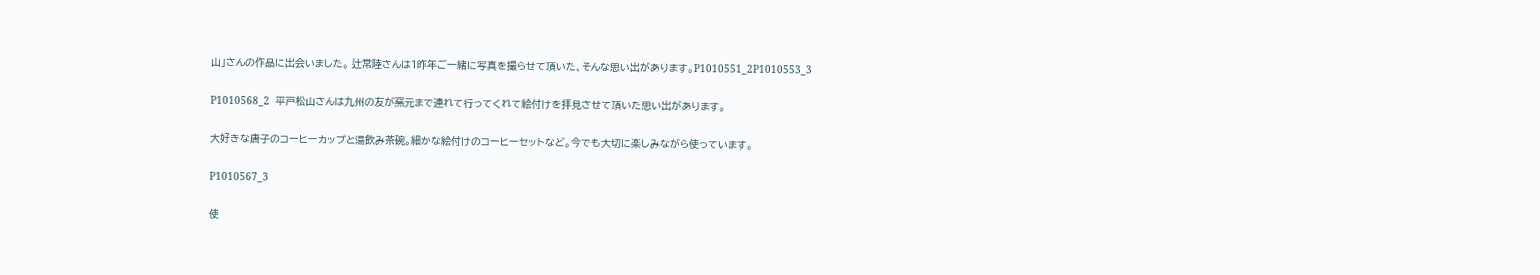山」さんの作品に出会いました。 辻常陸さんは1昨年ご一緒に写真を撮らせて頂いた、そんな思い出があります。P1010551_2P1010553_3

P1010568_2  平戸松山さんは九州の友が窯元まで連れて行ってくれて絵付けを拝見させて頂いた思い出があります。

大好きな唐子のコーヒーカップと湯飲み茶碗。細かな絵付けのコーヒーセットなど。今でも大切に楽しみながら使っています。

P1010567_3

使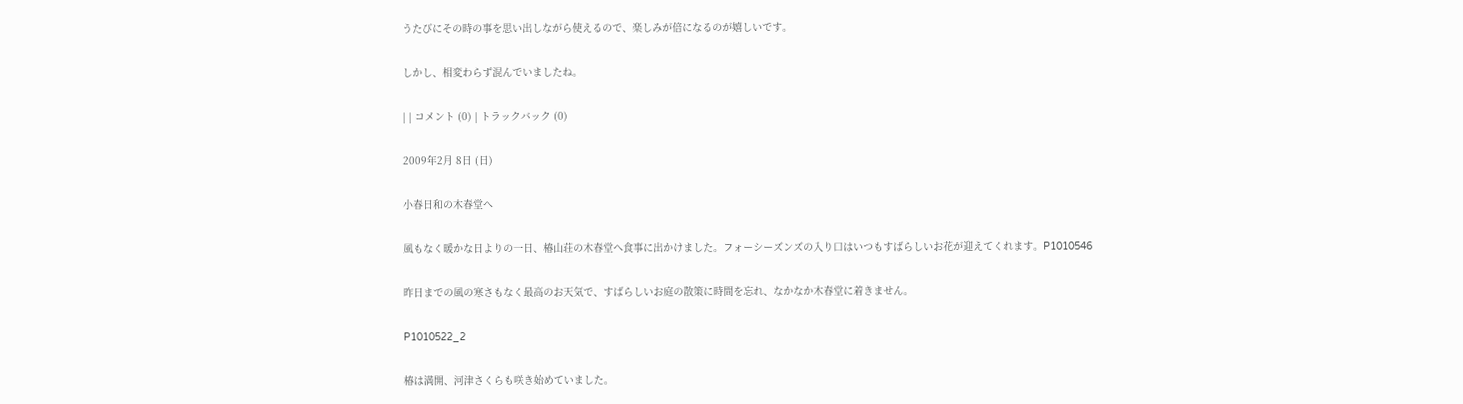うたびにその時の事を思い出しながら使えるので、楽しみが倍になるのが嬉しいです。

しかし、相変わらず混んでいましたね。

| | コメント (0) | トラックバック (0)

2009年2月 8日 (日)

小春日和の木春堂へ

風もなく暖かな日よりの一日、椿山荘の木春堂へ食事に出かけました。フォーシーズンズの入り口はいつもすばらしいお花が迎えてくれます。P1010546

昨日までの風の寒さもなく最高のお天気で、すばらしいお庭の散策に時間を忘れ、なかなか木春堂に着きません。

P1010522_2

椿は満開、河津さくらも咲き始めていました。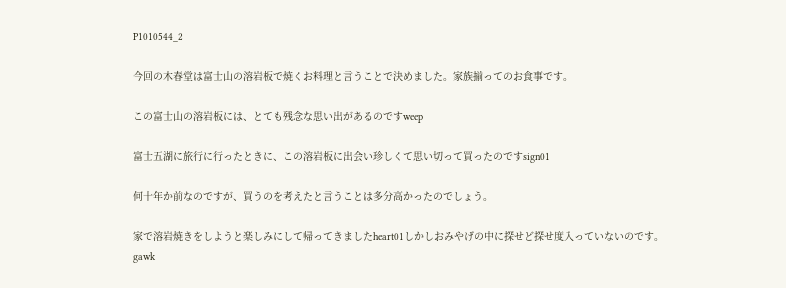P1010544_2

今回の木春堂は富士山の溶岩板で焼くお料理と言うことで決めました。家族揃ってのお食事です。

この富士山の溶岩板には、とても残念な思い出があるのですweep

富士五湖に旅行に行ったときに、この溶岩板に出会い珍しくて思い切って買ったのですsign01

何十年か前なのですが、買うのを考えたと言うことは多分高かったのでしょう。

家で溶岩焼きをしようと楽しみにして帰ってきましたheart01しかしおみやげの中に探せど探せ度入っていないのです。gawk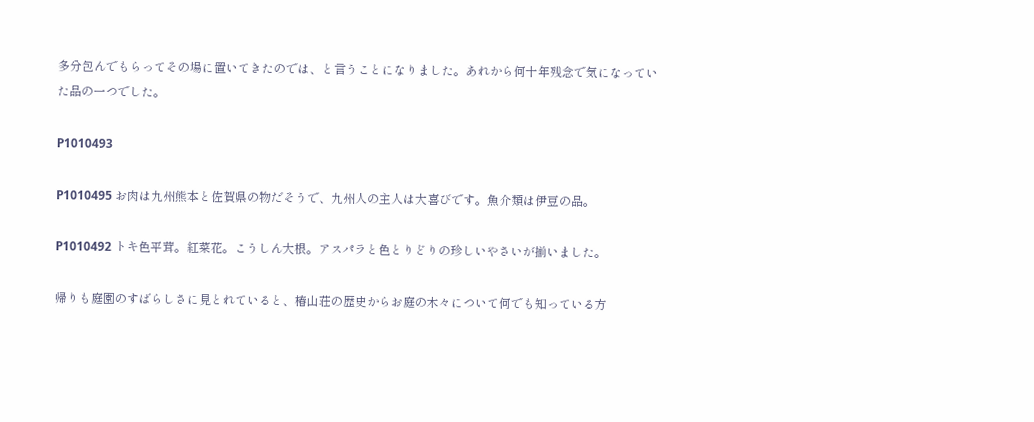多分包んでもらってその場に置いてきたのでは、と言うことになりました。あれから何十年残念で気になっていた品の一つでした。

P1010493

P1010495 お肉は九州熊本と佐賀県の物だそうで、九州人の主人は大喜びです。魚介類は伊豆の品。

P1010492 トキ色平茸。紅菜花。こうしん大根。アスパラと色とりどりの珍しいやさいが揃いました。

帰りも庭園のすばらしさに見とれていると、椿山荘の歴史からお庭の木々について何でも知っている方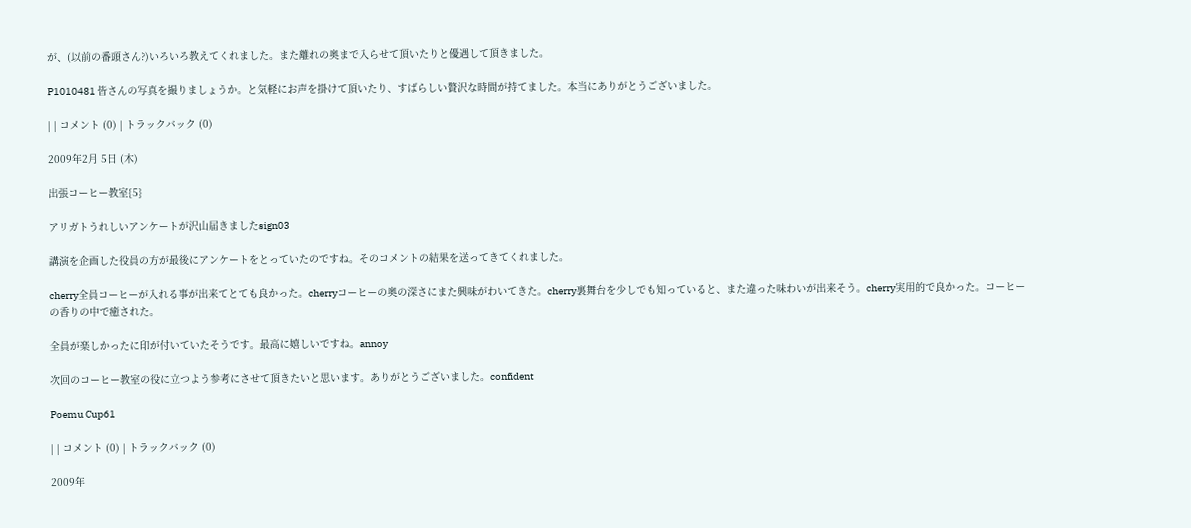が、(以前の番頭さん?)いろいろ教えてくれました。また離れの奥まで入らせて頂いたりと優遇して頂きました。

P1010481 皆さんの写真を撮りましょうか。と気軽にお声を掛けて頂いたり、すばらしい贅沢な時間が持てました。本当にありがとうございました。

| | コメント (0) | トラックバック (0)

2009年2月 5日 (木)

出張コーヒー教室{5}

アリガトうれしいアンケートが沢山届きましたsign03

講演を企画した役員の方が最後にアンケートをとっていたのですね。そのコメントの結果を送ってきてくれました。

cherry全員コーヒーが入れる事が出来てとても良かった。cherryコーヒーの奥の深さにまた興味がわいてきた。cherry裏舞台を少しでも知っていると、また違った味わいが出来そう。cherry実用的で良かった。コーヒーの香りの中で癒された。

全員が楽しかったに印が付いていたそうです。最高に嬉しいですね。annoy

次回のコーヒー教室の役に立つよう参考にさせて頂きたいと思います。ありがとうございました。confident

Poemu Cup61

| | コメント (0) | トラックバック (0)

2009年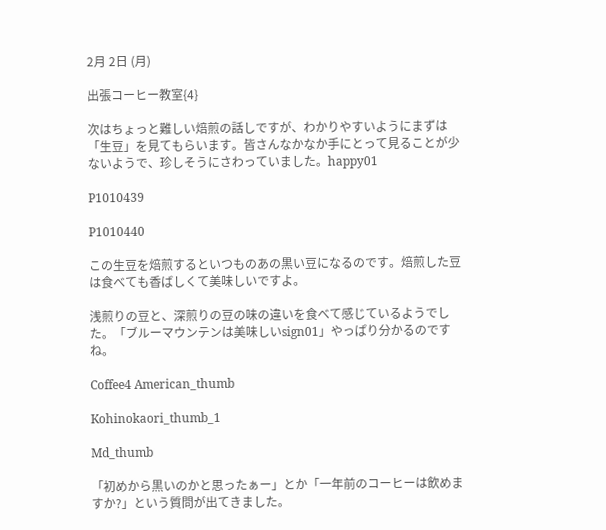2月 2日 (月)

出張コーヒー教室{4}

次はちょっと難しい焙煎の話しですが、わかりやすいようにまずは「生豆」を見てもらいます。皆さんなかなか手にとって見ることが少ないようで、珍しそうにさわっていました。happy01

P1010439

P1010440

この生豆を焙煎するといつものあの黒い豆になるのです。焙煎した豆は食べても香ばしくて美味しいですよ。

浅煎りの豆と、深煎りの豆の味の違いを食べて感じているようでした。「ブルーマウンテンは美味しいsign01」やっぱり分かるのですね。

Coffee4 American_thumb

Kohinokaori_thumb_1

Md_thumb

「初めから黒いのかと思ったぁー」とか「一年前のコーヒーは飲めますか?」という質問が出てきました。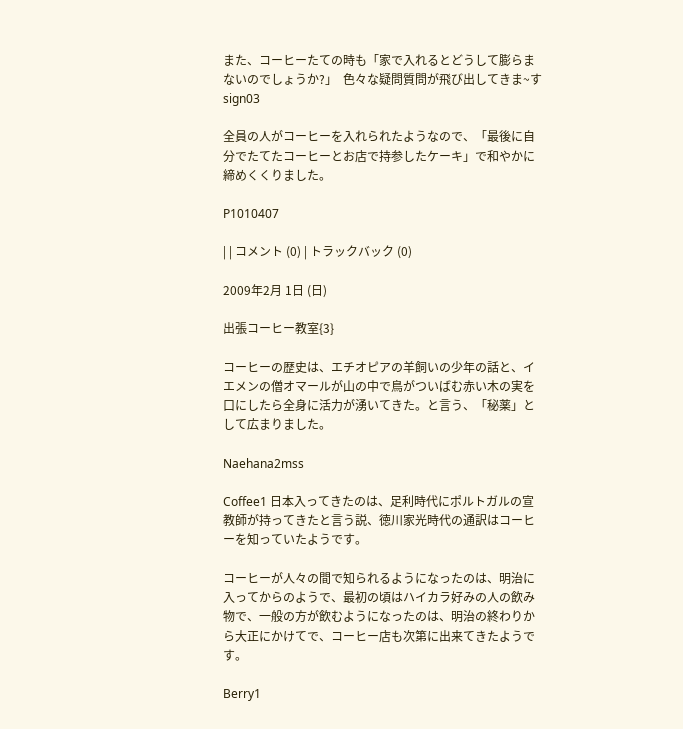また、コーヒーたての時も「家で入れるとどうして膨らまないのでしょうか?」  色々な疑問質問が飛び出してきま~すsign03

全員の人がコーヒーを入れられたようなので、「最後に自分でたてたコーヒーとお店で持参したケーキ」で和やかに締めくくりました。

P1010407

| | コメント (0) | トラックバック (0)

2009年2月 1日 (日)

出張コーヒー教室{3}

コーヒーの歴史は、エチオピアの羊飼いの少年の話と、イエメンの僧オマールが山の中で鳥がついばむ赤い木の実を口にしたら全身に活力が湧いてきた。と言う、「秘薬」として広まりました。

Naehana2mss

Coffee1 日本入ってきたのは、足利時代にポルトガルの宣教師が持ってきたと言う説、徳川家光時代の通訳はコーヒーを知っていたようです。

コーヒーが人々の間で知られるようになったのは、明治に入ってからのようで、最初の頃はハイカラ好みの人の飲み物で、一般の方が飲むようになったのは、明治の終わりから大正にかけてで、コーヒー店も次第に出来てきたようです。

Berry1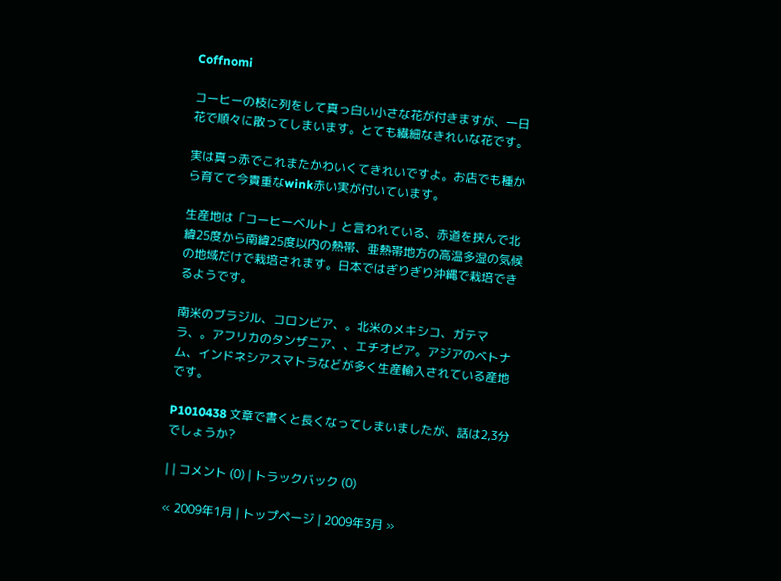Coffnomi

コーヒーの枝に列をして真っ白い小さな花が付きますが、一日花で順々に散ってしまいます。とても繊細なきれいな花です。

実は真っ赤でこれまたかわいくてきれいですよ。お店でも種から育てて今貴重なwink赤い実が付いています。

生産地は「コーヒーベルト」と言われている、赤道を挟んで北緯25度から南緯25度以内の熱帯、亜熱帯地方の高温多湿の気候の地域だけで栽培されます。日本ではぎりぎり沖縄で栽培できるようです。

南米のブラジル、コロンビア、。北米のメキシコ、ガテマラ、。アフリカのタンザニア、、エチオピア。アジアのベトナム、インドネシアスマトラなどが多く生産輸入されている産地です。

P1010438 文章で書くと長くなってしまいましたが、話は2,3分でしょうか?

| | コメント (0) | トラックバック (0)

« 2009年1月 | トップページ | 2009年3月 »